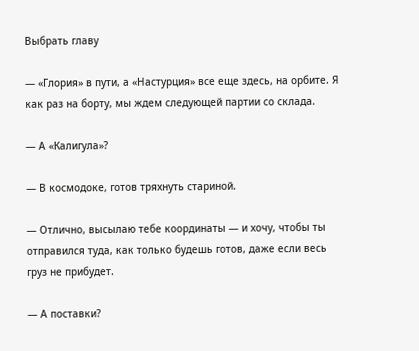Выбрать главу

— «Глория» в пути, а «Настурция» все еще здесь, на орбите. Я как раз на борту, мы ждем следующей партии со склада.

— А «Калигула»?

— В космодоке, готов тряхнуть стариной.

— Отлично, высылаю тебе координаты — и хочу, чтобы ты отправился туда, как только будешь готов, даже если весь груз не прибудет.

— А поставки?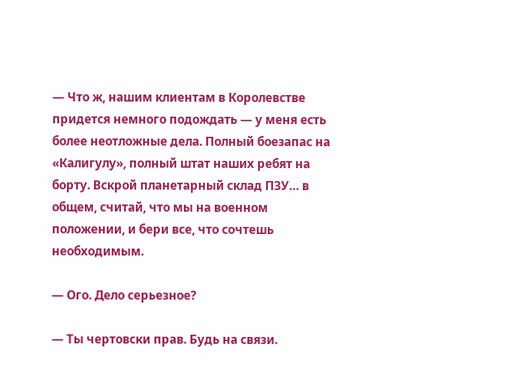— Что ж, нашим клиентам в Королевстве придется немного подождать — у меня есть более неотложные дела. Полный боезапас на «Калигулу», полный штат наших ребят на борту. Вскрой планетарный склад ПЗУ… в общем, считай, что мы на военном положении, и бери все, что сочтешь необходимым.

— Ого. Дело серьезное?

— Ты чертовски прав. Будь на связи.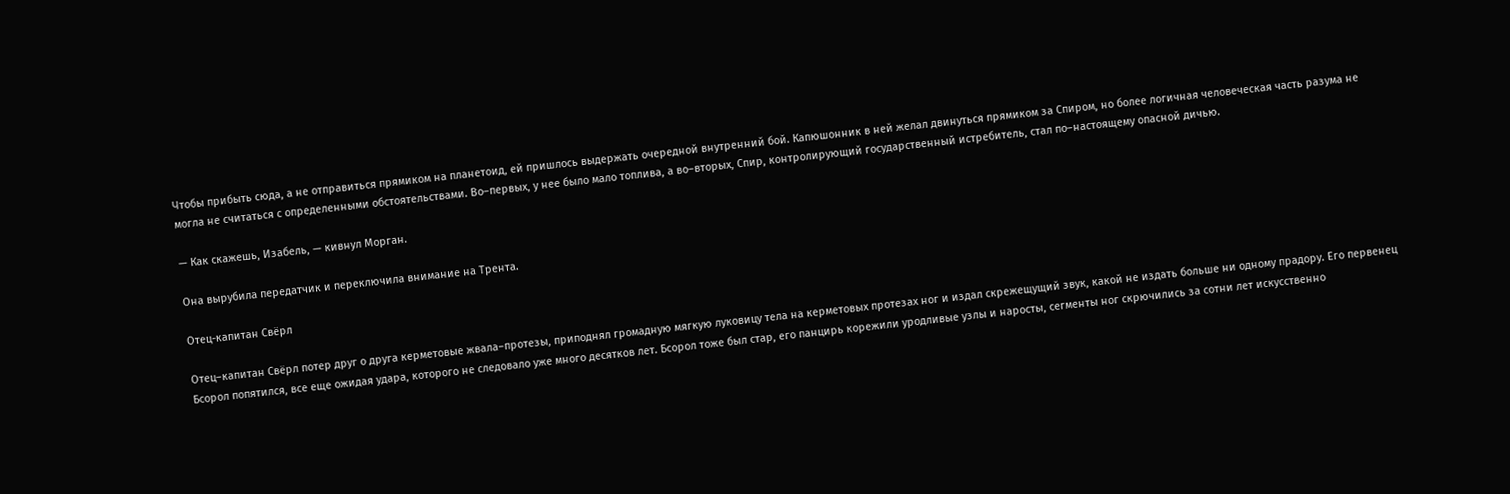Чтобы прибыть сюда, а не отправиться прямиком на планетоид, ей пришлось выдержать очередной внутренний бой. Капюшонник в ней желал двинуться прямиком за Спиром, но более логичная человеческая часть разума не могла не считаться с определенными обстоятельствами. Во–первых, у нее было мало топлива, а во–вторых, Спир, контролирующий государственный истребитель, стал по–настоящему опасной дичью.

— Как скажешь, Изабель, — кивнул Морган.

Она вырубила передатчик и переключила внимание на Трента.

Отец-капитан Свёрл

Отец–капитан Свёрл потер друг о друга керметовые жвала–протезы, приподнял громадную мягкую луковицу тела на керметовых протезах ног и издал скрежещущий звук, какой не издать больше ни одному прадору. Его первенец Бсорол попятился, все еще ожидая удара, которого не следовало уже много десятков лет. Бсорол тоже был стар, его панцирь корежили уродливые узлы и наросты, сегменты ног скрючились за сотни лет искусственно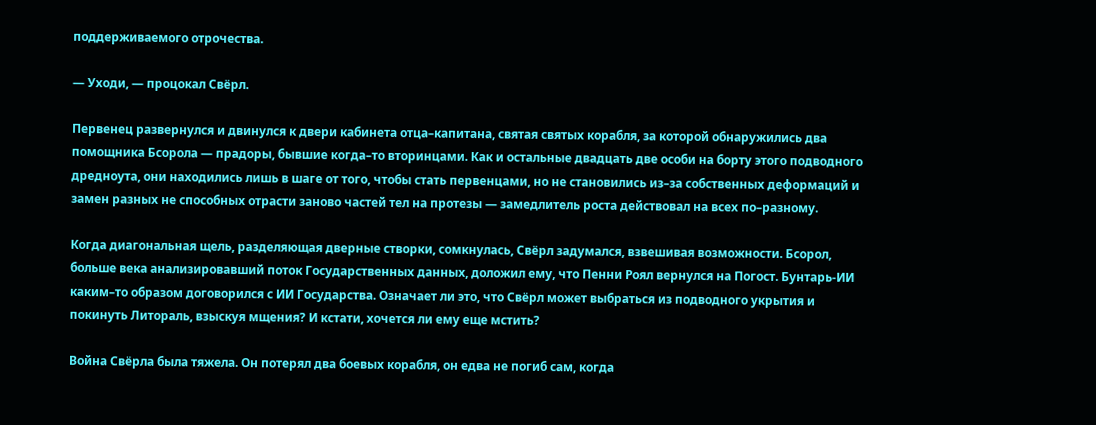поддерживаемого отрочества.

— Уходи, — процокал Свёрл.

Первенец развернулся и двинулся к двери кабинета отца–капитана, святая святых корабля, за которой обнаружились два помощника Бсорола — прадоры, бывшие когда–то вторинцами. Как и остальные двадцать две особи на борту этого подводного дредноута, они находились лишь в шаге от того, чтобы стать первенцами, но не становились из–за собственных деформаций и замен разных не способных отрасти заново частей тел на протезы — замедлитель роста действовал на всех по–разному.

Когда диагональная щель, разделяющая дверные створки, сомкнулась, Свёрл задумался, взвешивая возможности. Бсорол, больше века анализировавший поток Государственных данных, доложил ему, что Пенни Роял вернулся на Погост. Бунтарь-ИИ каким–то образом договорился с ИИ Государства. Означает ли это, что Свёрл может выбраться из подводного укрытия и покинуть Литораль, взыскуя мщения? И кстати, хочется ли ему еще мстить?

Война Свёрла была тяжела. Он потерял два боевых корабля, он едва не погиб сам, когда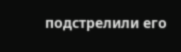подстрелили его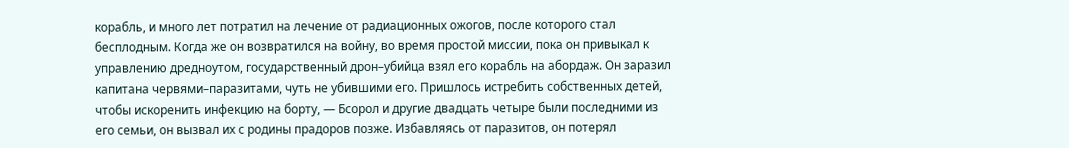корабль, и много лет потратил на лечение от радиационных ожогов, после которого стал бесплодным. Когда же он возвратился на войну, во время простой миссии, пока он привыкал к управлению дредноутом, государственный дрон–убийца взял его корабль на абордаж. Он заразил капитана червями–паразитами, чуть не убившими его. Пришлось истребить собственных детей, чтобы искоренить инфекцию на борту, — Бсорол и другие двадцать четыре были последними из его семьи, он вызвал их с родины прадоров позже. Избавляясь от паразитов, он потерял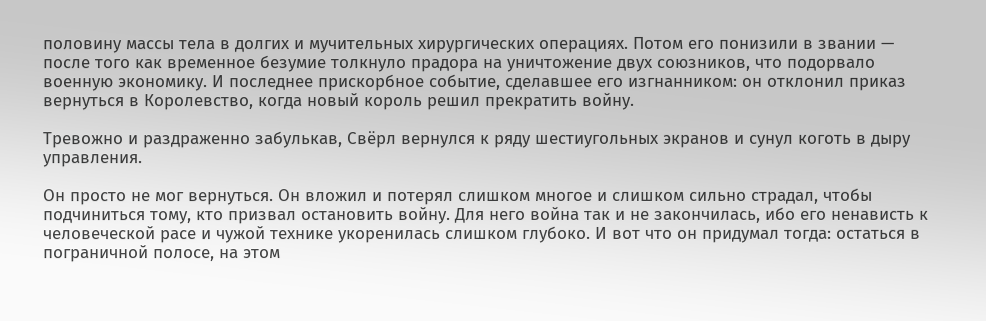половину массы тела в долгих и мучительных хирургических операциях. Потом его понизили в звании — после того как временное безумие толкнуло прадора на уничтожение двух союзников, что подорвало военную экономику. И последнее прискорбное событие, сделавшее его изгнанником: он отклонил приказ вернуться в Королевство, когда новый король решил прекратить войну.

Тревожно и раздраженно забулькав, Свёрл вернулся к ряду шестиугольных экранов и сунул коготь в дыру управления.

Он просто не мог вернуться. Он вложил и потерял слишком многое и слишком сильно страдал, чтобы подчиниться тому, кто призвал остановить войну. Для него война так и не закончилась, ибо его ненависть к человеческой расе и чужой технике укоренилась слишком глубоко. И вот что он придумал тогда: остаться в пограничной полосе, на этом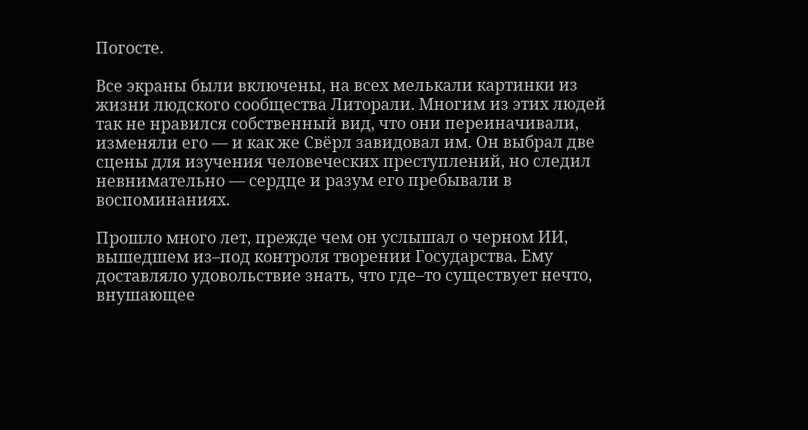Погосте.

Все экраны были включены, на всех мелькали картинки из жизни людского сообщества Литорали. Многим из этих людей так не нравился собственный вид, что они переиначивали, изменяли его — и как же Свёрл завидовал им. Он выбрал две сцены для изучения человеческих преступлений, но следил невнимательно — сердце и разум его пребывали в воспоминаниях.

Прошло много лет, прежде чем он услышал о черном ИИ, вышедшем из–под контроля творении Государства. Ему доставляло удовольствие знать, что где–то существует нечто, внушающее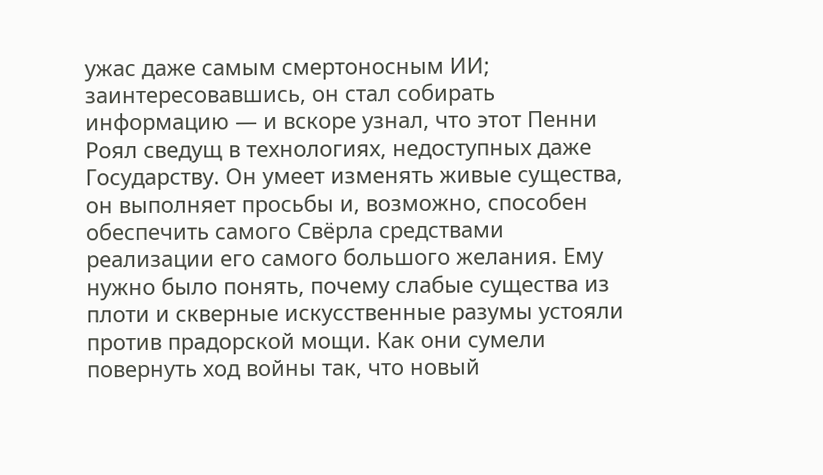ужас даже самым смертоносным ИИ; заинтересовавшись, он стал собирать информацию — и вскоре узнал, что этот Пенни Роял сведущ в технологиях, недоступных даже Государству. Он умеет изменять живые существа, он выполняет просьбы и, возможно, способен обеспечить самого Свёрла средствами реализации его самого большого желания. Ему нужно было понять, почему слабые существа из плоти и скверные искусственные разумы устояли против прадорской мощи. Как они сумели повернуть ход войны так, что новый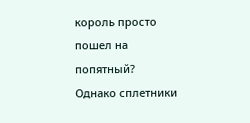король просто пошел на попятный? Однако сплетники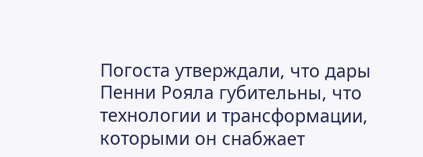Погоста утверждали, что дары Пенни Рояла губительны, что технологии и трансформации, которыми он снабжает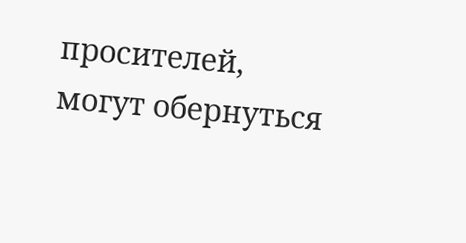просителей, могут обернуться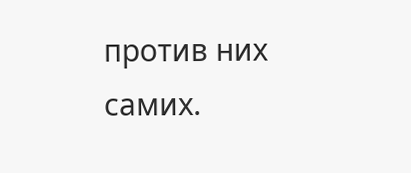против них самих.